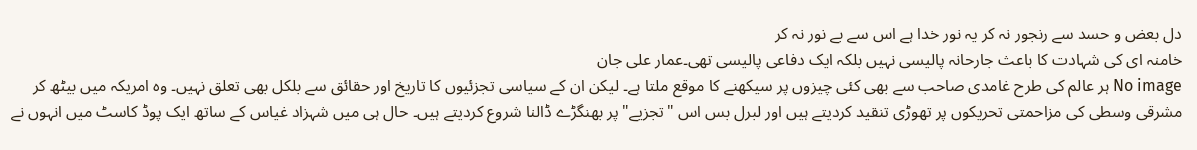دل بعض و حسد سے رنجور نہ کر یہ نور خدا ہے اس سے بے نور نہ کر
خامنہ ای کی شہادت کا باعث جارحانہ پالیسی نہیں بلکہ ایک دفاعی پالیسی تھی۔عمار علی جان
No image ہر عالم کی طرح غامدی صاحب سے بھی کئی چیزوں پر سیکھنے کا موقع ملتا ہے۔ لیکن ان کے سیاسی تجزئیوں کا تاریخ اور حقائق سے بلکل بھی تعلق نہیں۔ وہ امریکہ میں بیٹھ کر مشرقی وسطی کی مزاحمتی تحریکوں پر تھوڑی تنقید کردیتے ہیں اور لبرل بس اس "تجزیے" پر بھنگڑے ڈالنا شروع کردیتے ہیں۔ حال ہی میں شہزاد غیاس کے ساتھ ایک پوڈ کاسٹ میں انہوں نے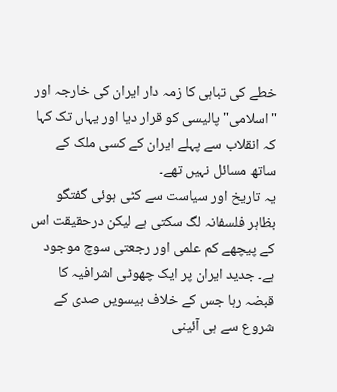خطے کی تباہی کا زمہ دار ایران کی خارجہ اور "اسلامی" پالیسی کو قرار دیا اور یہاں تک کہا کہ انقلاب سے پہلے ایران کے کسی ملک کے ساتھ مسائل نہیں تھے۔
یہ تاریخ اور سیاست سے کٹی ہوئی گفتگو بظاہر فلسفانہ لگ سکتی ہے لیکن درحقیقت اس کے پیچھے کم علمی اور رجعتی سوچ موجود ہے۔ جدید ایران پر ایک چھوٹی اشرافیہ کا قبضہ رہا جس کے خلاف بیسویں صدی کے شروع سے ہی آئینی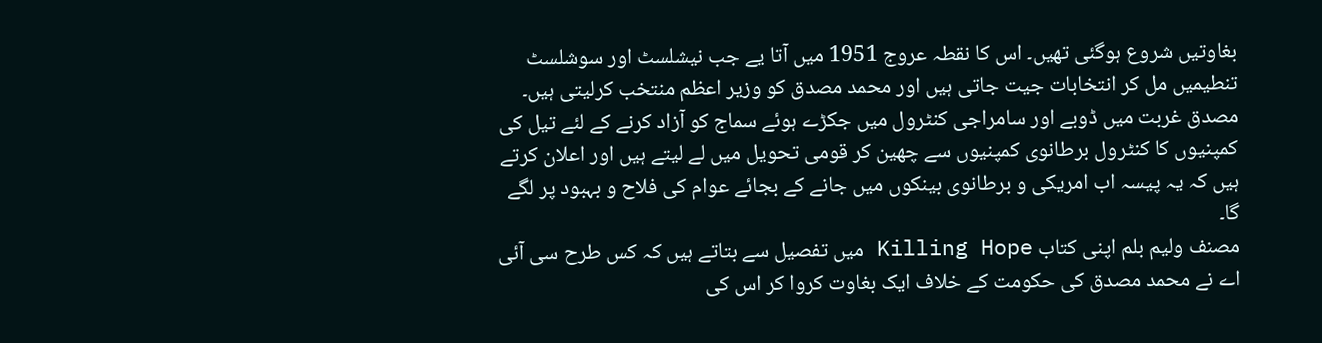بغاوتیں شروع ہوگئی تھیں۔ اس کا نقطہ عروج 1951 میں آتا یے جب نیشلسٹ اور سوشلسٹ تنطیمیں مل کر انتخابات جیت جاتی ہیں اور محمد مصدق کو وزیر اعظم منتخب کرلیتی ہیں۔ مصدق غربت میں ڈوبے اور سامراجی کنٹرول میں جکڑے ہوئے سماج کو آزاد کرنے کے لئے تیل کی کمپنیوں کا کنٹرول برطانوی کمپنیوں سے چھین کر قومی تحویل میں لے لیتے ہیں اور اعلان کرتے ہیں کہ یہ پیسہ اب امریکی و برطانوی بینکوں میں جانے کے بجائے عوام کی فلاح و بہبود پر لگے گا۔
مصنف ولیم بلم اپنی کتاب Killing Hope میں تفصیل سے بتاتے ہیں کہ کس طرح سی آئی اے نے محمد مصدق کی حکومت کے خلاف ایک بغاوت کروا کر اس کی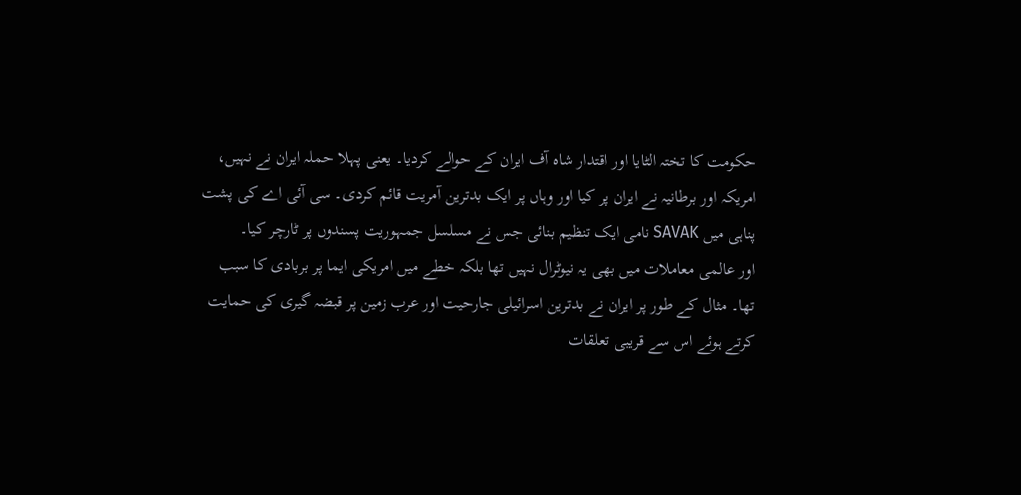حکومت کا تختہ الٹایا اور اقتدار شاہ آف ایران کے حوالے کردیا۔ یعنی پہلا حملہ ایران نے نہیں، امریکہ اور برطانیہ نے ایران پر کیا اور وہاں پر ایک بدترین آمریت قائم کردی۔ سی آئی اے کی پشت پناہی میں SAVAK نامی ایک تنظیم بنائی جس نے مسلسل جمہوریت پسندوں پر ٹارچر کیا۔
اور عالمی معاملات میں بھی یہ نیوٹرال نہیں تھا بلکہ خطے میں امریکی ایما پر بربادی کا سبب تھا۔ مثال کے طور پر ایران نے بدترین اسرائیلی جارحیت اور عرب زمین پر قبضہ گیری کی حمایت کرتے ہوئے اس سے قریبی تعلقات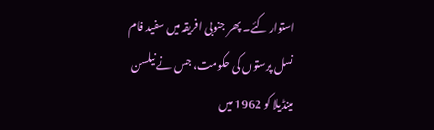استوار کئے۔ پھر جنوبی افریقہ میں سفید فام نسل پرستوں کی حکومت، جس نے نیلسن مینڈیلا کو 1962 میں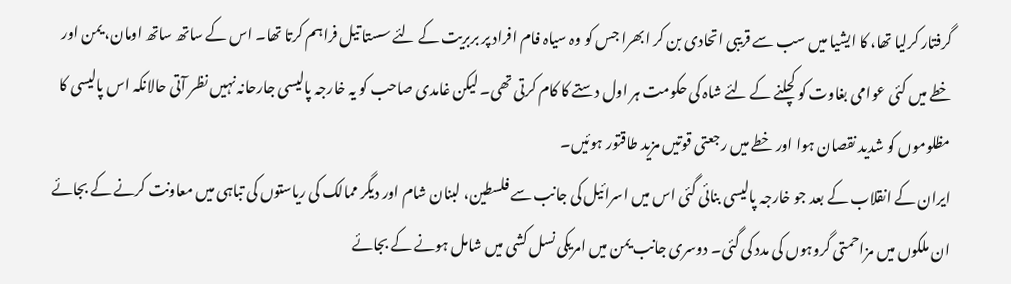گرفتار کرلیا تھا، کا ایشیا میں سب سے قریبی اتحادی بن کر ابھرا جس کو وہ سیاہ فام افراد پر بربریت کے لئے سستا تیل فراہم کرتا تھا۔ اس کے ساتھ ساتھ اومان، یمن اور خطے میں کئی عوامی بغاوت کو کچلنے کے لئے شاہ کی حکومت ہر اول دستے کا کام کرتی تھی۔ لیکن غامدی صاحب کو یہ خارجہ پالیسی جارحانہ نہیں نظر آتی حالانکہ اس پالیسی کا مظلوموں کو شدید نقصان ہوا اور خطے میں رجعتی قوتیں مزید طاقتور ہوئیں۔
ایران کے انقلاب کے بعد جو خارجہ پالیسی بنائی گئی اس میں اسرائیل کی جانب سے فلسطین، لبنان شام اور دیگر ممالک کی ریاستوں کی تباہی میں معاونت کرنے کے بجائے ان ملکوں میں مزاحمتی گروہوں کی مدد کی گئی۔ دوسری جانب یمن میں امریکی نسل کشی میں شامل ہونے کے بجائے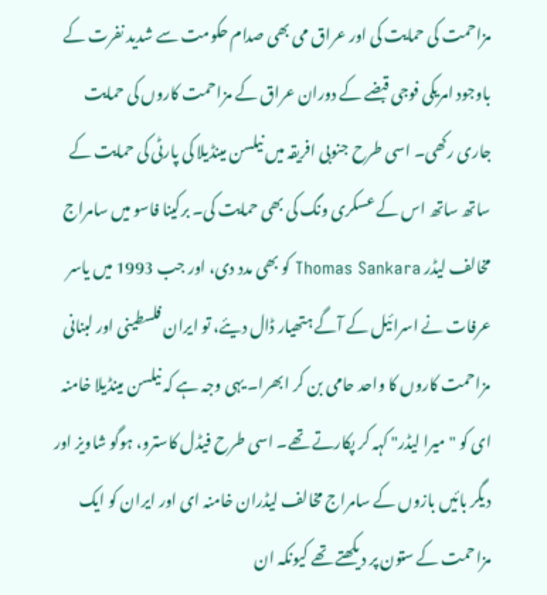مزاحمت کی حمایت کی اور عراق می بھی صدام حکومت سے شدید نفرت کے باوجود امریکی فوجی قبضے کے دوران عراق کے مزاحمت کاروں کی حمایت جاری رکھی۔ اسی طرح جنوبی افریقہ میں نیلسن مینڈیلا کی پارٹی کی حمایت کے ساتھ ساتھ اس کے عسکری ونگ کی بھی حمایت کی۔ برکینا فاسو میں سامراج مخالف لیڈر Thomas Sankara کو بھی مدد دی، اور جب 1993 میں یاسر عرفات نے اسرائیل کے آگے ہتھیار ڈال دیئے، تو ایران فلسطینی اور لبنانی مزاحمت کاروں کا واحد حامی بن کر ابھرا۔ یہی وجہ ہے کہ نیلسن مینڈیلا خامنہ ای کو "میرا لیڈر" کہہ کر پکارتے تھے۔ اسی طرح فیڈل کاسترو، ہوگو شاویز اور دیگر بائیں بازوں کے سامراج مخالف لیڈران خامنہ ای اور ایران کو ایک مزاحمت کے ستون پر دیکھتے تھے کیونکہ ان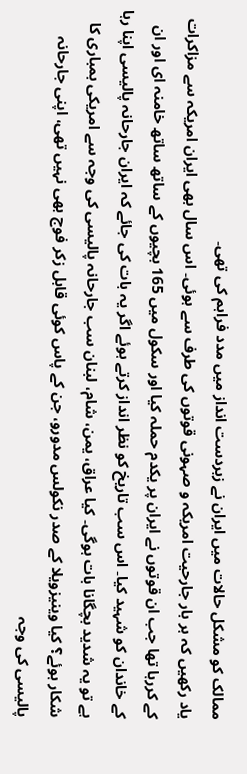ممالک کو مشکل حالات میں ایران نے زبردست انداز میں مدد فراہم کی تھی۔
یاد رکھیں کہ ہر بار جارحیت امریکہ و صہونی قوتوں کی طرف سے ہوئی۔ اس سال بھی ایران امریکہ سے مزاکرات کے کررہا تھا جب ان قوتوں نے ایران پر یکدم حملہ کیا اور سکول میں 165 بچیوں کے ساتھ ساتھ خامنہ ای اور ان کے خاندان کو شہید کیا۔ اس سب تاریخ کو نظر انداز کرتے ہوئے اگر یہ بات کی جائے کہ ایران جارحانہ پالیسی اپنا رہا ہے تو یہ شدید بچگانا بات ہوگی۔ کیا عراق، یمن، شام، لبنان سب جارحانہ پالیسی کی وجہ سے امریکی بمباری کا شکار ہوئے؟ کیا وینیزویلا کے صدر نکولس مدورو، جن کے پاس کوئی قابل زکر فوج بھی نہیں تھی، اپنی جارحانہ پالیسی کی وجہ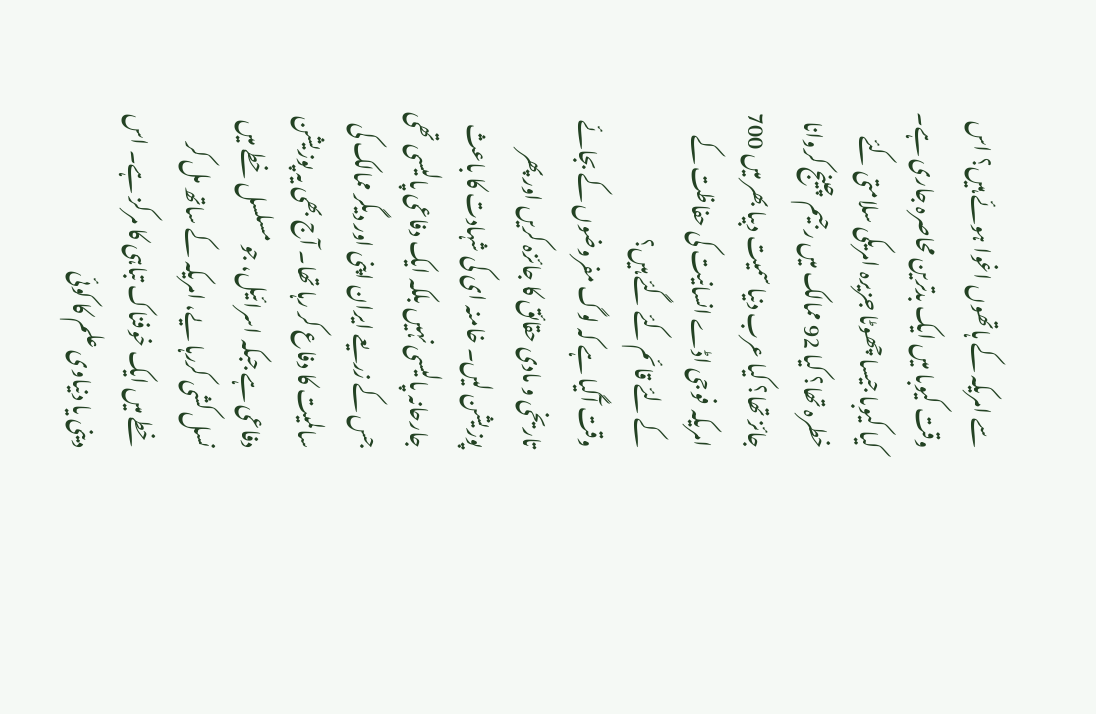سے امریکہ کے ہاتھوں اغوا ہوئے ہیں؟ اس وقت کیوبا میں ایک بدترین محاصرہ جاری ہے۔ کیا کیوبا جیسا چھوٹا جزیرہ امریکی سلامتی کئے خطرہ تھا؟ کیا 92 ممالک میں رجیم چینج کروانا جائز تھا؟ کیا عرب دنیا سمیت دبیا بھر میں 700 امریکہ فوجی اڈے انسانیت کی حفاظت کے کے لئے قائم کئے گئے ہیں؟
وقت آگیا ہے کہ لوگ مفروضوں کے بجائے تاریخی و مادی حقائق کا جائزہ کریں اور پھر پوزیشن لیں۔ خامنہ ای کی شہادت کا باعث جارحانہ پالیسی نہیں بلکہ ایک دفاعی پالیسی تھی جس کے زریعے ایران اپنی اور دیگر ممالک کی سالمیت کا دفاع کر رہا تھا۔ آج بھی یہ پوزیشن دفاعی ہے جبکہ اسرائیل، جو مسلسل خطے میں نسل کشی کررہا یے، امریکہ کے ساتھ مل کر خطے میں ایک خوفناک تباہی کا مرکز ہے۔ اس دینی یا دنیاوی علم کا کوئی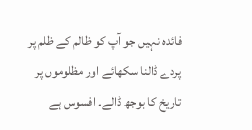فائدہ نہیں جو آپ کو ظالم کے ظلم پر پردے ڈالنا سکھائے اور مظلوموں پر تاریخ کا بوجھ ڈالے۔ افسوس ہے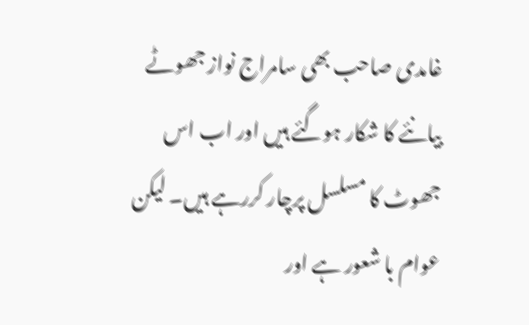غامدی صاحب بھی سامراج نواز جھوٹے بیانئے کا شکار ہوگئے ہیں اور اب اس جھوٹ کا مسلسل پرچار کررہے ہیں۔ لیکن عوام با شعور ہے اور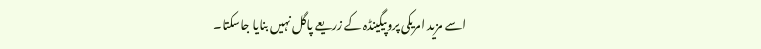اسے مزید امریکی پروپیگینڈہ کے زریعے پاگل نہیں بنایا جاسکتا۔